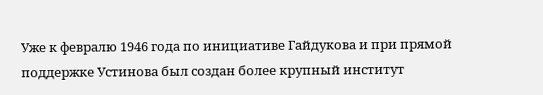Уже к февралю 1946 года по инициативе Гайдукова и при прямой поддержке Устинова был создан более крупный институт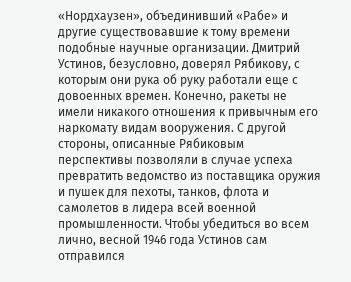«Нордхаузен», объединивший «Рабе» и другие существовавшие к тому времени подобные научные организации. Дмитрий Устинов, безусловно, доверял Рябикову, с которым они рука об руку работали еще с довоенных времен. Конечно, ракеты не имели никакого отношения к привычным его наркомату видам вооружения. С другой стороны, описанные Рябиковым перспективы позволяли в случае успеха превратить ведомство из поставщика оружия и пушек для пехоты, танков, флота и самолетов в лидера всей военной промышленности. Чтобы убедиться во всем лично, весной 1946 года Устинов сам отправился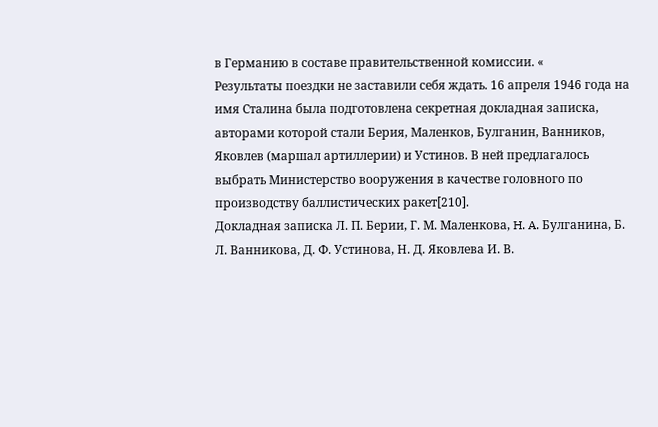в Германию в составе правительственной комиссии. «
Результаты поездки не заставили себя ждать. 16 апреля 1946 года на имя Сталина была подготовлена секретная докладная записка, авторами которой стали Берия, Маленков, Булганин, Ванников, Яковлев (маршал артиллерии) и Устинов. В ней предлагалось выбрать Министерство вооружения в качестве головного по производству баллистических ракет[210].
Докладная записка Л. П. Берии, Г. М. Маленкова, H. A. Булганина, Б. Л. Ванникова, Д. Ф. Устинова, Н. Д. Яковлева И. В.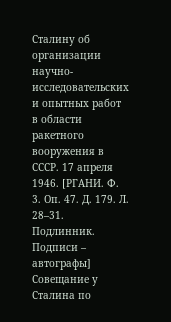Сталину об организации научно-исследовательских и опытных работ в области ракетного вооружения в СССР. 17 апреля 1946. [РГАНИ. Ф. 3. Оп. 47. Д. 179. Л. 28–31. Подлинник. Подписи – автографы]
Совещание у Сталина по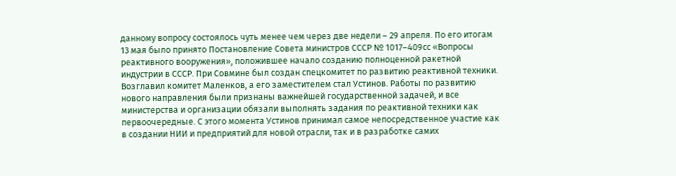данному вопросу состоялось чуть менее чем через две недели – 29 апреля. По его итогам 13 мая было принято Постановление Совета министров СССР № 1017–409сс «Вопросы реактивного вооружения», положившее начало созданию полноценной ракетной индустрии в СССР. При Совмине был создан спецкомитет по развитию реактивной техники. Возглавил комитет Маленков, а его заместителем стал Устинов. Работы по развитию нового направления были признаны важнейшей государственной задачей, и все министерства и организации обязали выполнять задания по реактивной техники как первоочередные. С этого момента Устинов принимал самое непосредственное участие как в создании НИИ и предприятий для новой отрасли, так и в разработке самих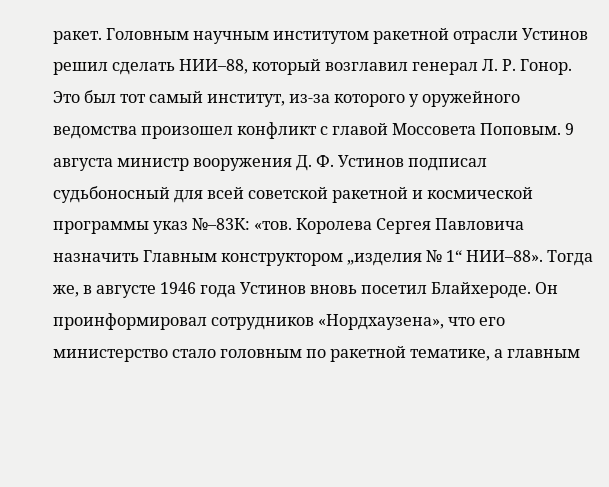ракет. Головным научным институтом ракетной отрасли Устинов решил сделать НИИ–88, который возглавил генерал Л. Р. Гонор. Это был тот самый институт, из-за которого у оружейного ведомства произошел конфликт с главой Моссовета Поповым. 9 августа министр вооружения Д. Ф. Устинов подписал судьбоносный для всей советской ракетной и космической программы указ №–83К: «тов. Королева Сергея Павловича назначить Главным конструктором „изделия № 1“ НИИ–88». Тогда же, в августе 1946 года Устинов вновь посетил Блайхероде. Он проинформировал сотрудников «Нордхаузена», что его министерство стало головным по ракетной тематике, а главным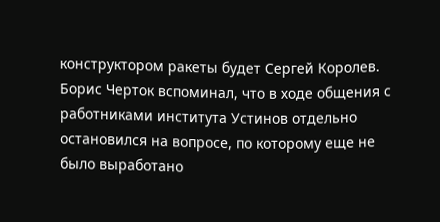конструктором ракеты будет Сергей Королев. Борис Черток вспоминал, что в ходе общения с работниками института Устинов отдельно остановился на вопросе, по которому еще не было выработано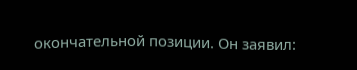окончательной позиции. Он заявил: